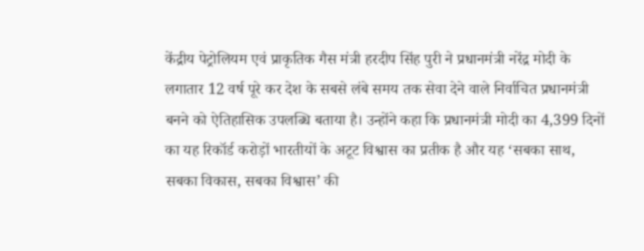केंद्रीय पेट्रोलियम एवं प्राकृतिक गैस मंत्री हरदीप सिंह पुरी ने प्रधानमंत्री नरेंद्र मोदी के लगातार 12 वर्ष पूरे कर देश के सबसे लंबे समय तक सेवा देने वाले निर्वाचित प्रधानमंत्री बनने को ऐतिहासिक उपलब्धि बताया है। उन्होंने कहा कि प्रधानमंत्री मोदी का 4,399 दिनों का यह रिकॉर्ड करोड़ों भारतीयों के अटूट विश्वास का प्रतीक है और यह ‘सबका साथ, सबका विकास, सबका विश्वास’ की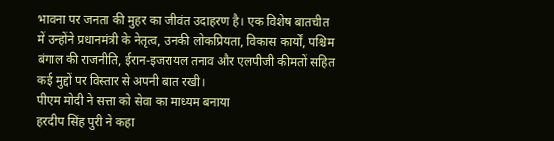भावना पर जनता की मुहर का जीवंत उदाहरण है। एक विशेष बातचीत में उन्होंने प्रधानमंत्री के नेतृत्व, उनकी लोकप्रियता, विकास कार्यों, पश्चिम बंगाल की राजनीति, ईरान-इजरायल तनाव और एलपीजी कीमतों सहित कई मुद्दों पर विस्तार से अपनी बात रखी।
पीएम मोदी ने सत्ता को सेवा का माध्यम बनाया
हरदीप सिंह पुरी ने कहा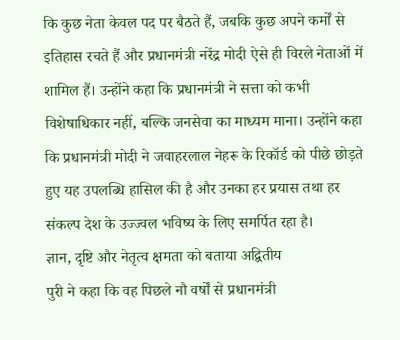कि कुछ नेता केवल पद पर बैठते हैं, जबकि कुछ अपने कर्मों से इतिहास रचते हैं और प्रधानमंत्री नरेंद्र मोदी ऐसे ही विरले नेताओं में शामिल हैं। उन्होंने कहा कि प्रधानमंत्री ने सत्ता को कभी विशेषाधिकार नहीं, बल्कि जनसेवा का माध्यम माना। उन्होंने कहा कि प्रधानमंत्री मोदी ने जवाहरलाल नेहरू के रिकॉर्ड को पीछे छोड़ते हुए यह उपलब्धि हासिल की है और उनका हर प्रयास तथा हर संकल्प देश के उज्ज्वल भविष्य के लिए समर्पित रहा है।
ज्ञान, दृष्टि और नेतृत्व क्षमता को बताया अद्वितीय
पुरी ने कहा कि वह पिछले नौ वर्षों से प्रधानमंत्री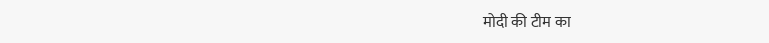मोदी की टीम का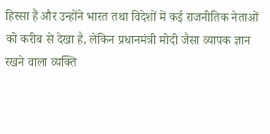हिस्सा हैं और उन्होंने भारत तथा विदेशों में कई राजनीतिक नेताओं को करीब से देखा है, लेकिन प्रधानमंत्री मोदी जैसा व्यापक ज्ञान रखने वाला व्यक्ति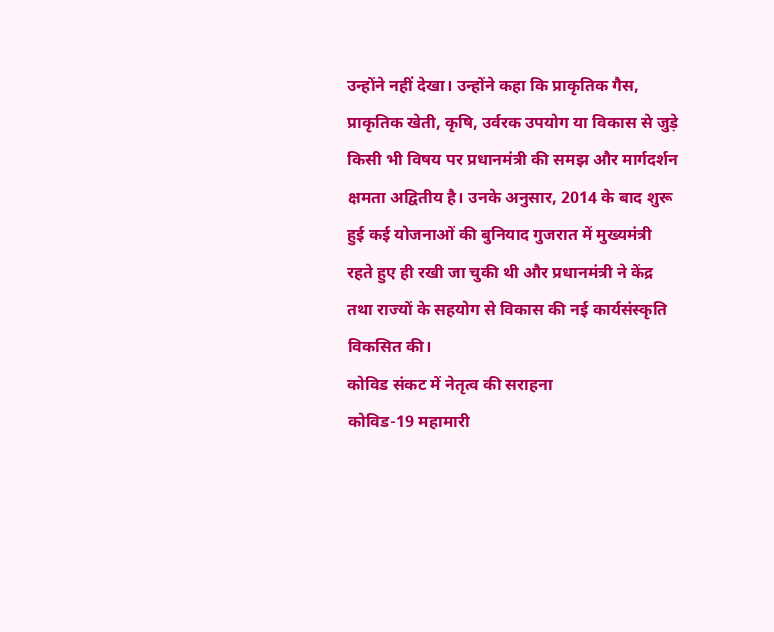उन्होंने नहीं देखा। उन्होंने कहा कि प्राकृतिक गैस, प्राकृतिक खेती, कृषि, उर्वरक उपयोग या विकास से जुड़े किसी भी विषय पर प्रधानमंत्री की समझ और मार्गदर्शन क्षमता अद्वितीय है। उनके अनुसार, 2014 के बाद शुरू हुई कई योजनाओं की बुनियाद गुजरात में मुख्यमंत्री रहते हुए ही रखी जा चुकी थी और प्रधानमंत्री ने केंद्र तथा राज्यों के सहयोग से विकास की नई कार्यसंस्कृति विकसित की।
कोविड संकट में नेतृत्व की सराहना
कोविड-19 महामारी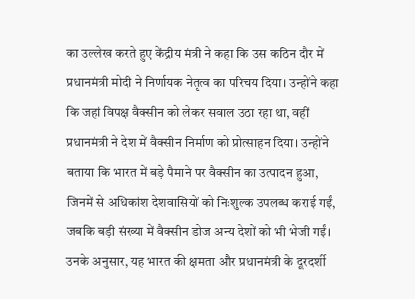का उल्लेख करते हुए केंद्रीय मंत्री ने कहा कि उस कठिन दौर में प्रधानमंत्री मोदी ने निर्णायक नेतृत्व का परिचय दिया। उन्होंने कहा कि जहां विपक्ष वैक्सीन को लेकर सवाल उठा रहा था, वहीं प्रधानमंत्री ने देश में वैक्सीन निर्माण को प्रोत्साहन दिया। उन्होंने बताया कि भारत में बड़े पैमाने पर वैक्सीन का उत्पादन हुआ, जिनमें से अधिकांश देशवासियों को निःशुल्क उपलब्ध कराई गईं, जबकि बड़ी संख्या में वैक्सीन डोज अन्य देशों को भी भेजी गईं। उनके अनुसार, यह भारत की क्षमता और प्रधानमंत्री के दूरदर्शी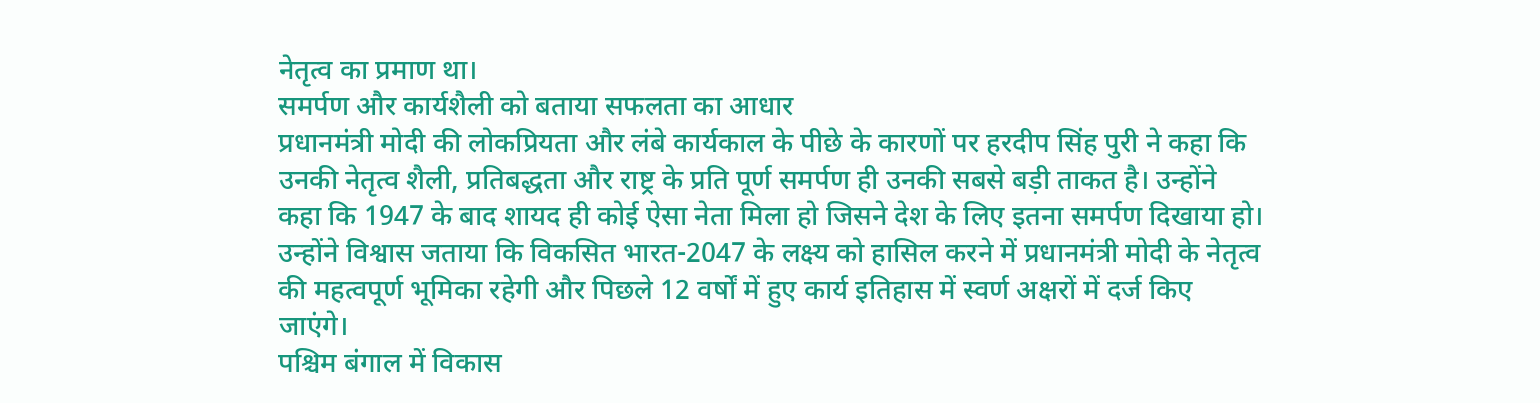नेतृत्व का प्रमाण था।
समर्पण और कार्यशैली को बताया सफलता का आधार
प्रधानमंत्री मोदी की लोकप्रियता और लंबे कार्यकाल के पीछे के कारणों पर हरदीप सिंह पुरी ने कहा कि उनकी नेतृत्व शैली, प्रतिबद्धता और राष्ट्र के प्रति पूर्ण समर्पण ही उनकी सबसे बड़ी ताकत है। उन्होंने कहा कि 1947 के बाद शायद ही कोई ऐसा नेता मिला हो जिसने देश के लिए इतना समर्पण दिखाया हो। उन्होंने विश्वास जताया कि विकसित भारत-2047 के लक्ष्य को हासिल करने में प्रधानमंत्री मोदी के नेतृत्व की महत्वपूर्ण भूमिका रहेगी और पिछले 12 वर्षों में हुए कार्य इतिहास में स्वर्ण अक्षरों में दर्ज किए जाएंगे।
पश्चिम बंगाल में विकास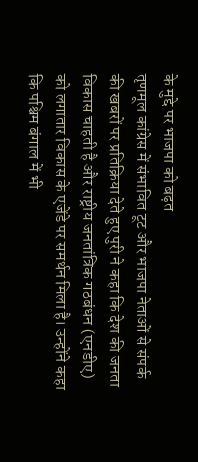के मुद्दे पर भाजपा को बढ़त
तृणमूल कांग्रेस में संभावित टूट और भाजपा नेताओं से संपर्क की खबरों पर प्रतिक्रिया देते हुए पुरी ने कहा कि देश की जनता विकास चाहती है और राष्ट्रीय जनतांत्रिक गठबंधन (एनडीए) को लगातार विकास के एजेंडे पर समर्थन मिला है। उन्होंने कहा कि पश्चिम बंगाल में भी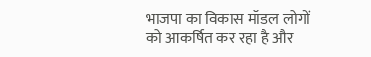भाजपा का विकास मॉडल लोगों को आकर्षित कर रहा है और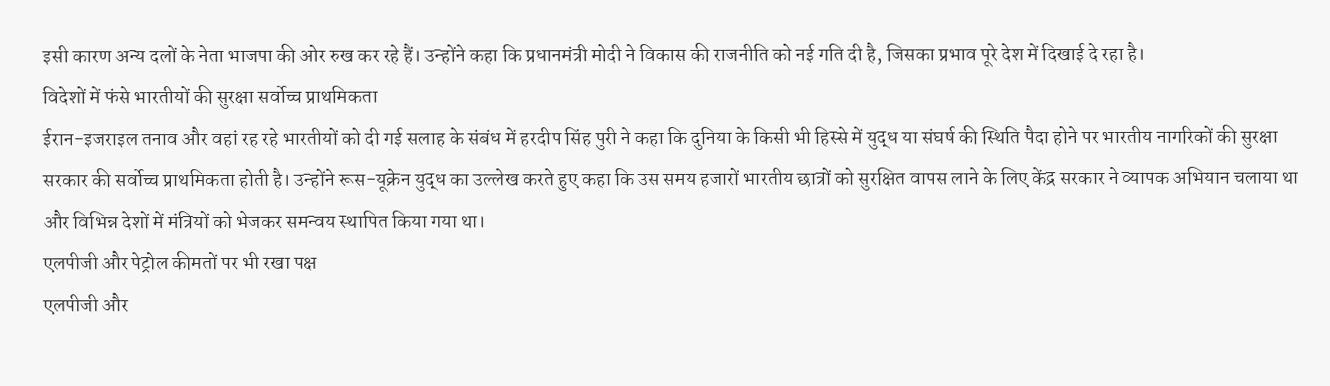इसी कारण अन्य दलों के नेता भाजपा की ओर रुख कर रहे हैं। उन्होंने कहा कि प्रधानमंत्री मोदी ने विकास की राजनीति को नई गति दी है, जिसका प्रभाव पूरे देश में दिखाई दे रहा है।
विदेशों में फंसे भारतीयों की सुरक्षा सर्वोच्च प्राथमिकता
ईरान-इजराइल तनाव और वहां रह रहे भारतीयों को दी गई सलाह के संबंध में हरदीप सिंह पुरी ने कहा कि दुनिया के किसी भी हिस्से में युद्ध या संघर्ष की स्थिति पैदा होने पर भारतीय नागरिकों की सुरक्षा सरकार की सर्वोच्च प्राथमिकता होती है। उन्होंने रूस-यूक्रेन युद्ध का उल्लेख करते हुए कहा कि उस समय हजारों भारतीय छात्रों को सुरक्षित वापस लाने के लिए केंद्र सरकार ने व्यापक अभियान चलाया था और विभिन्न देशों में मंत्रियों को भेजकर समन्वय स्थापित किया गया था।
एलपीजी और पेट्रोल कीमतों पर भी रखा पक्ष
एलपीजी और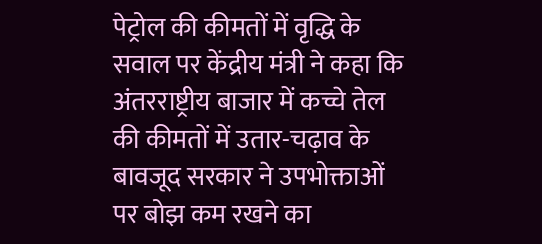पेट्रोल की कीमतों में वृद्धि के सवाल पर केंद्रीय मंत्री ने कहा कि अंतरराष्ट्रीय बाजार में कच्चे तेल की कीमतों में उतार-चढ़ाव के बावजूद सरकार ने उपभोक्ताओं पर बोझ कम रखने का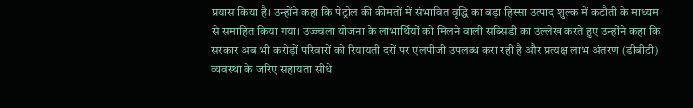प्रयास किया है। उन्होंने कहा कि पेट्रोल की कीमतों में संभावित वृद्धि का बड़ा हिस्सा उत्पाद शुल्क में कटौती के माध्यम से समाहित किया गया। उज्ज्वला योजना के लाभार्थियों को मिलने वाली सब्सिडी का उल्लेख करते हुए उन्होंने कहा कि सरकार अब भी करोड़ों परिवारों को रियायती दरों पर एलपीजी उपलब्ध करा रही है और प्रत्यक्ष लाभ अंतरण (डीबीटी) व्यवस्था के जरिए सहायता सीधे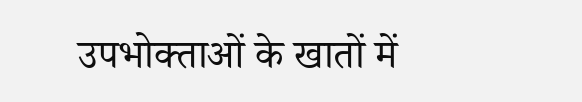उपभोक्ताओं के खातों में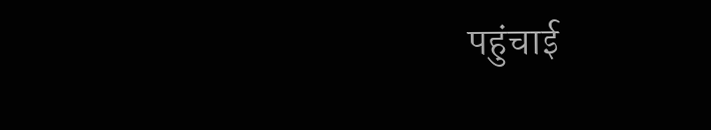पहुंचाई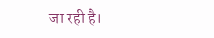जा रही है।